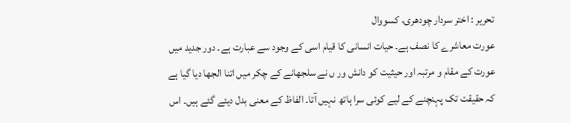تحریر : اختر سردار چودھری، کسووال
عورت معاشرے کا نصف ہے۔ حیات انسانی کا قیام اسی کے وجود سے عبارت ہے۔ دور جدید میں عورت کے مقام و مرتبہ اور حیثیت کو دانش ور ں نے سلجھانے کے چکر میں اتنا الجھا دیا گیا ہے کہ حقیقت تک پہنچنے کے لیے کوئی سرا ہاتھ نہیں آتا۔ الفاظ کے معنی بدل دیئے گئے ہیں۔ اس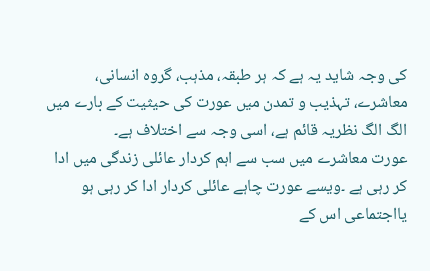کی وجہ شاید یہ ہے کہ ہر طبقہ، مذہب، گروہ انسانی، معاشرے، تہذیب و تمدن میں عورت کی حیثیت کے بارے میں الگ الگ نظریہ قائم ہے، اسی وجہ سے اختلاف ہے۔
عورت معاشرے میں سب سے اہم کردار عائلی زندگی میں ادا کر رہی ہے ۔ویسے عورت چاہے عائلی کردار ادا کر رہی ہو یااجتماعی اس کے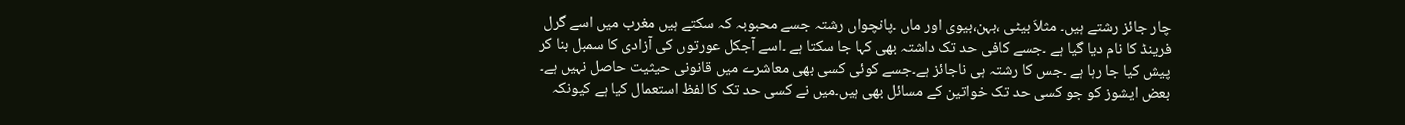چار جائز رشتے ہیں۔ مثلاَ بیٹی ،بہن،بیوی اور ماں ۔پانچواں رشتہ جسے محبوبہ کہ سکتے ہیں مغرب میں اسے گرل فرینڈ کا نام دیا گیا ہے ۔جسے کافی حد تک داشتہ بھی کہا جا سکتا ہے ۔اسے آجکل عورتوں کی آزادی کا سمبل بنا کر پیش کیا جا رہا ہے ۔جس کا رشتہ ہی ناجائز ہے۔جسے کوئی کسی بھی معاشرے میں قانونی حیثیت حاصل نہیں ہے۔
بعض ایشوز کو جو کسی حد تک خواتین کے مسائل بھی ہیں۔میں نے کسی حد تک کا لفظ استعمال کیا ہے کیونکہ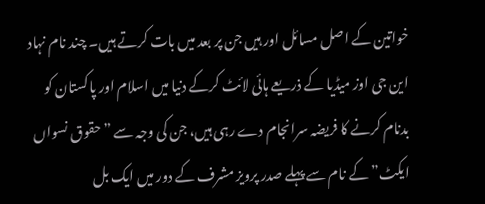خواتین کے اصل مسائل اور ہیں جن پر بعد میں بات کرتے ہیں۔ چند نام نہاد این جی اوز میڈیا کے ذریعے ہائی لائٹ کرکے دنیا میں اسلام اور پاکستان کو بدنام کرنے کا فریضہ سرانجام دے رہی ہیں، جن کی وجہ سے ”حقوق نسواں ایکٹ” کے نام سے پہلے صدر پرویز مشرف کے دور میں ایک بل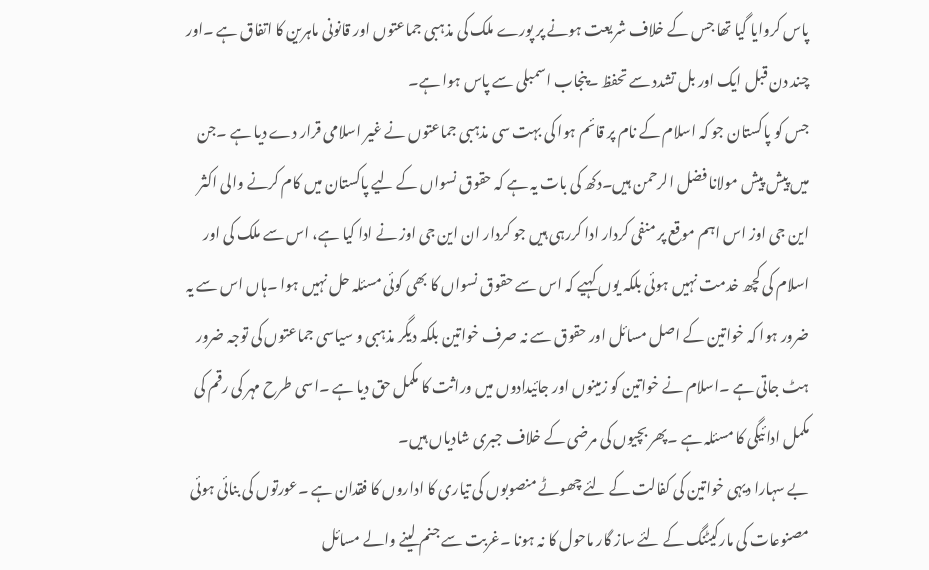پاس کروایا گیا تھا جس کے خلاف شریعت ہونے پر پورے ملک کی مذہبی جماعتوں اور قانونی ماہرین کا اتفاق ہے ۔اور چند دن قبل ایک اور بل تشدد سے تحفظ ۔پنجاب اسمبلی سے پاس ہوا ہے۔
جس کو پاکستان جو کہ اسلام کے نام پر قائم ہوا کی بہت سی مذہبی جماعتوں نے غیر اسلامی قرار دے دیا ہے ۔جن میں پیش پیش مولانا فضل الرحمن ہیں۔دکھ کی بات یہ ہے کہ حقوق نسواں کے لیے پاکستان میں کام کرنے والی اکثر این جی اوز اس اہم موقع پر منفی کردار ادا کررہی ہیں جو کردار ان این جی اوز نے ادا کیا ہے، اس سے ملک کی اور اسلام کی کچھ خدمت نہیں ہوئی بلکہ یوں کہیے کہ اس سے حقوق نسواں کا بھی کوئی مسئلہ حل نہیں ہوا ۔ہاں اس سے یہ ضرور ہوا کہ خواتین کے اصل مسائل اور حقوق سے نہ صرف خواتین بلکہ دیگر مذہبی و سیاسی جماعتوں کی توجہ ضرور ہٹ جاتی ہے ۔اسلام نے خواتین کو زمینوں اور جائیدادوں میں وراثت کا مکمل حق دیا ہے ۔اسی طرح مہر کی رقم کی مکمل ادائیگی کا مسئلہ ہے ۔پھر بچیوں کی مرضی کے خلاف جبری شادیاں ہیں۔
بے سہارا دیہی خواتین کی کفالت کے لئے چھوٹے منصوبوں کی تیاری کا اداروں کا فقدان ہے ۔عورتوں کی بنائی ہوئی مصنوعات کی مارکیٹنگ کے لئے ساز گار ماحول کا نہ ہونا ۔غربت سے جنم لینے والے مسائل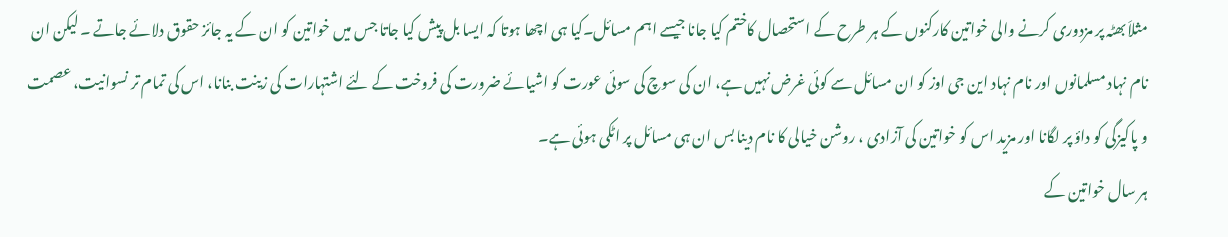مثلاَ بھٹہ پر مزدوری کرنے والی خواتین کارکنوں کے ہر طرح کے استحصال کاختم کیا جانا جیسے اہم مسائل۔کیا ہی اچھا ہوتا کہ ایسا بل پیش کیا جاتا جس میں خواتین کو ان کے یہ جائز حقوق دلائے جاتے ۔ لیکن ان نام نہاد مسلمانوں اور نام نہاد این جی اوز کو ان مسائل سے کوئی غرض نہیں ہے، ان کی سوچ کی سوئی عورت کو اشیائے ضرورت کی فروخت کے لئے اشتہارات کی زینت بنانا، اس کی تمام تر نسوانیت، عصمت و پاکیزگی کو داؤ پر لگانا اور مزید اس کو خواتین کی آزادی ، روشن خیالی کا نام دینا بس ان ہی مسائل پر اٹکی ہوئی ہے۔
ہر سال خواتین کے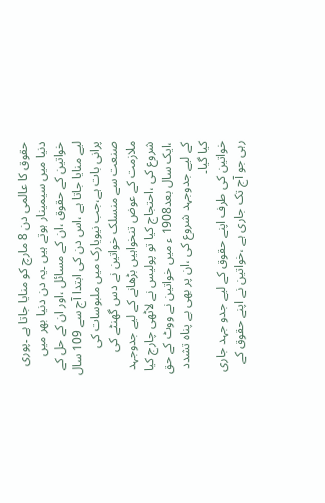حقوق کا عالمی دن 8 مارچ کو منایا جاتا ہے ۔پوری دنیا میں سیمینار ہوتے ہیں ۔یہ دن دنیا بھر میں خواتین کے حقوق ،ان کے مسائل ،اور ان کے حل کے لیے منایا جاتا ہے ،اس دن کی ابتدا آج سے 109 سال پرانی بات ہے،جب نیویارک میں ملبوسات کی صنعت سے منسلک خواتین نے دس گھنٹے کی ملازمت کے عوض تنخواہیں بڑھانے کے لیے جدوجہد شروع کی ،احتجاج کیا تو پولیس نے لاٹھی چارج کیا ،ایک سال بعد1908 ء میں خواتین نے ووٹ کے حق کے لیے جدوجہد شروع کی ،ان پر بھی بے پناہ تشدد کیا گیا۔
خواتین کی طرف اپنے حقوق کے لیے جدو جہد جاری رہی جو آج تک جاری ہے ،خواتین نے اپنے حقوق کے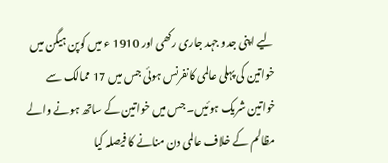لیے اپنی جدو جہد جاری رکھی اور 1910 ء میں کوپن ہیگن میں خواتین کی پہلی عالمی کانفرنس ہوئی جس میں 17 ممالک سے خواتین شریک ہوئیں۔ جس میں خواتین کے ساتھ ہونے والے مظالم کے خلاف عالمی دن منانے کا فیصلہ کیا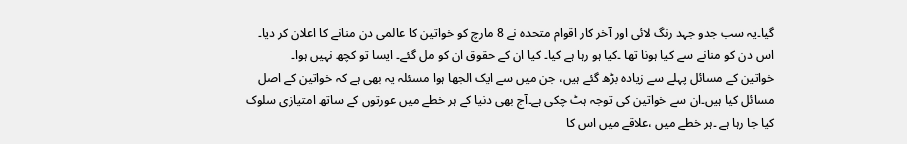گیا۔یہ سب جدو جہد رنگ لائی اور آخر کار اقوام متحدہ نے 8 مارچ کو خواتین کا عالمی دن منانے کا اعلان کر دیا۔ اس دن کو منانے سے کیا ہونا تھا ۔کیا ہو رہا ہے کیا۔ کیا ان کے حقوق ان کو مل گئے۔ ایسا تو کچھ نہیں ہوا۔
خواتین کے مسائل پہلے سے زیادہ بڑھ گئے ہیں، جن میں سے ایک الجھا ہوا مسئلہ یہ بھی ہے کہ خواتین کے اصل مسائل کیا ہیں۔ان سے خواتین کی توجہ ہٹ چکی ہے۔آج بھی دنیا کے ہر خطے میں عورتوں کے ساتھ امتیازی سلوک کیا جا رہا ہے ۔ہر خطے میں ،علاقے میں اس کا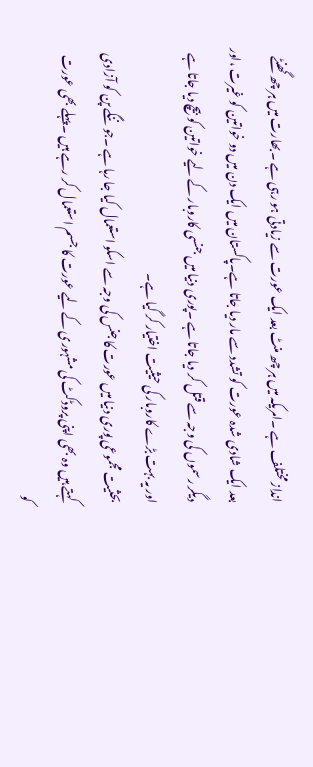انداز مختلف ہے ۔امریکہ میں ہر چھ منٹ بعد ایک عورت سے زیادتی ہو رہی ہے ۔بھارت میں ہر چھ گھنٹے بعد ایک شادی شدہ عورت کو تشدد سے مار دیا جاتا ہے۔پاکستان میں ایک دن میں دو خواتین کو غیرت ،اور دیگر رسموں کی وجہ سے قتل کر دیا جاتا ہے ۔پوری دنیا میں جنسی کاروبار کے لیے خواتین کو بیچ دیا جاتا ہے اور یہ بہت بڑے کاروبار کی حیثیت اختیار کر گیا ہے۔
بحثیت مجموعی پوری دنیا میں عورت کا جنس کی وجہ سے اسکو استعمال کیا جا رہا ہے ۔جو ننگے پن کو آزادی کہتے ہیں وہ بھی اپنی پروڈکٹ کی مشہوری کے لیے عورت کا جسم استعمال کر رہے ہیں ۔پہلے بھی عورت کو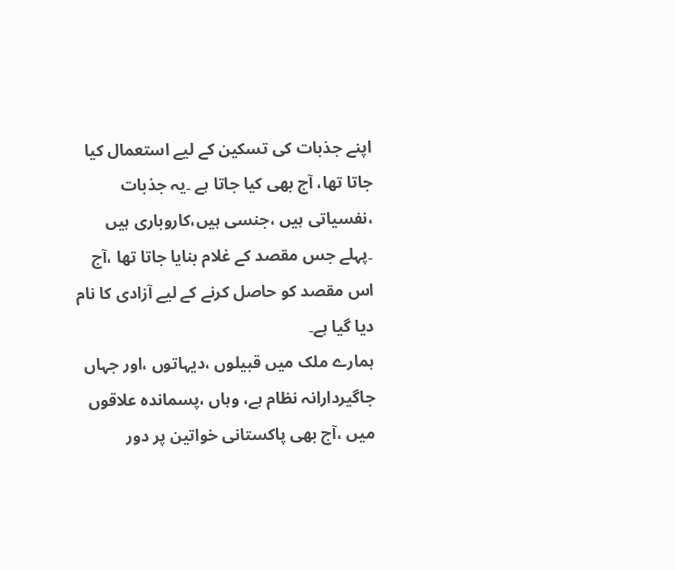اپنے جذبات کی تسکین کے لیے استعمال کیا جاتا تھا، آج بھی کیا جاتا ہے ۔یہ جذبات ،نفسیاتی ہیں ،جنسی ہیں،کاروباری ہیں ۔پہلے جس مقصد کے غلام بنایا جاتا تھا ،آج اس مقصد کو حاصل کرنے کے لیے آزادی کا نام دیا گیا ہے۔
ہمارے ملک میں قبیلوں ،دیہاتوں ،اور جہاں جاگیردارانہ نظام ہے، وہاں ،پسماندہ علاقوں میں ،آج بھی پاکستانی خواتین پر دور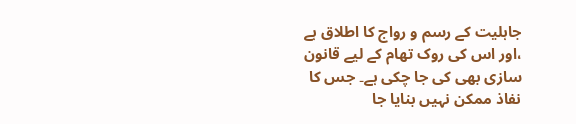جاہلیت کے رسم و رواج کا اطلاق ہے ،اور اس کی روک تھام کے لیے قانون سازی بھی کی جا چکی ہے۔ جس کا نفاذ ممکن نہیں بنایا جا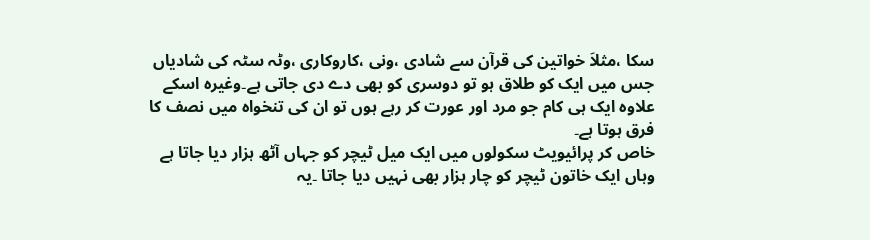سکا ،مثلاَ خواتین کی قرآن سے شادی ،ونی ،کاروکاری ،وٹہ سٹہ کی شادیاں جس میں ایک کو طلاق ہو تو دوسری کو بھی دے دی جاتی ہے۔وغیرہ اسکے علاوہ ایک ہی کام جو مرد اور عورت کر رہے ہوں تو ان کی تنخواہ میں نصف کا فرق ہوتا ہے۔
خاص کر پرائیویٹ سکولوں میں ایک میل ٹیچر کو جہاں آٹھ ہزار دیا جاتا ہے وہاں ایک خاتون ٹیچر کو چار ہزار بھی نہیں دیا جاتا ۔یہ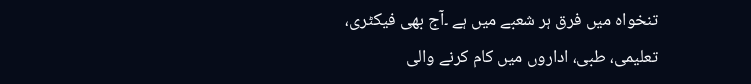تنخواہ میں فرق ہر شعبے میں ہے ۔آج بھی فیکٹری، تعلیمی، طبی، اداروں میں کام کرنے والی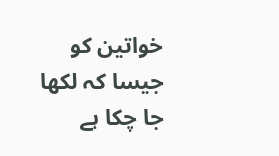خواتین کو جیسا کہ لکھا جا چکا ہے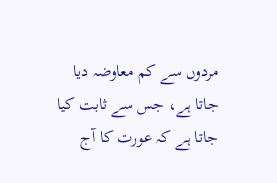مردوں سے کم معاوضہ دیا جاتا ہے، جس سے ثابت کیا جاتا ہے کہ عورت کا آج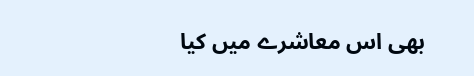بھی اس معاشرے میں کیا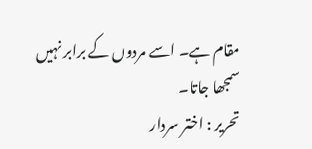مقام ہے۔ اسے مردوں کے برابر نہیں سمجھا جاتا۔
تحریر : اختر سردار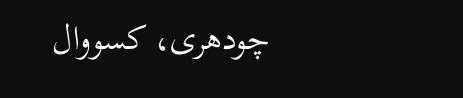چودھری، کسووال